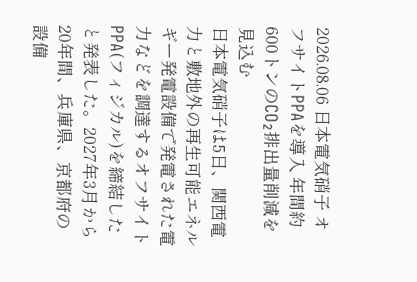2026.08.06 日本電気硝子 オフサイトPPAを導入 年間約600トンのCO₂排出量削減を見込む
日本電気硝子は5日、関西電力と敷地外の再生可能エネルギー発電設備で発電された電力などを調達するオフサイトPPA(フィジカル)を締結したと発表した。2027年3月から20年間、兵庫県、京都府の設備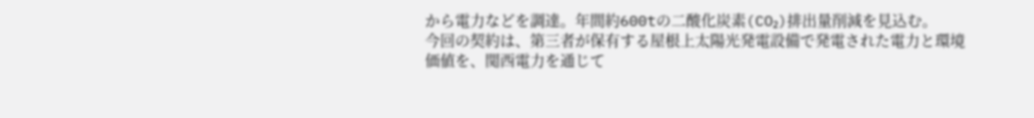から電力などを調達。年間約600tの二酸化炭素(CO₂)排出量削減を見込む。
今回の契約は、第三者が保有する屋根上太陽光発電設備で発電された電力と環境価値を、関西電力を通じて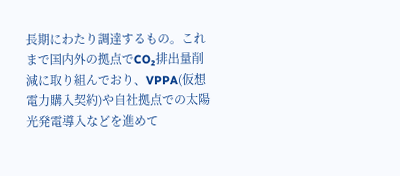長期にわたり調達するもの。これまで国内外の拠点でCO₂排出量削減に取り組んでおり、VPPA(仮想電力購入契約)や自社拠点での太陽光発電導入などを進めて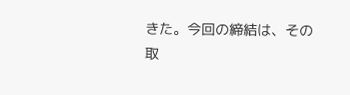きた。今回の締結は、その取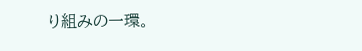り組みの一環。